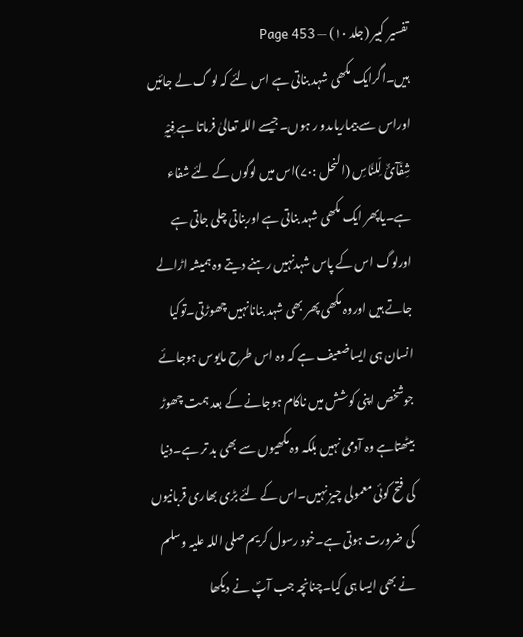تفسیر کبیر (جلد ۱۰) — Page 453
ہیں۔اگرایک مکھی شہد بناتی ہے اس لئے کہ لو گ لے جائیں اوراس سے بیماریاںدو ر ہوں۔جیسے اللہ تعالیٰ فرماتا ہے فِیْہِ شِفَآئٌ لِّلنَّاسِ (النحل :۷۰)اس میں لوگوں کے لئے شفاء ہے۔یاپھر ایک مکھی شہد بناتی ہے اوربناتی چلی جاتی ہے اورلوگ اس کے پاس شہدنہیں رہنے دیتے وہ ہمیشہ اڑالے جاتے ہیں اوروہ مکھی پھر بھی شہد بنانانہیں چھوڑتی۔توکیا انسان ہی ایساضعیف ہے کہ وہ اس طرح مایوس ہوجائے جوشخص اپنی کوشش میں ناکام ہوجانے کے بعد ہمت چھوڑ بیٹھتاہے وہ آدمی نہیں بلکہ وہ مکھیوں سے بھی بد تر ہے۔دنیا کی فتح کوئی معمولی چیز نہیں۔اس کے لئے بڑی بھاری قربانیوں کی ضرورت ہوتی ہے۔خود رسول کریم صلی اللہ علیہ وسلم نے بھی ایسا ہی کیا۔چنانچہ جب آپؐ نے دیکھا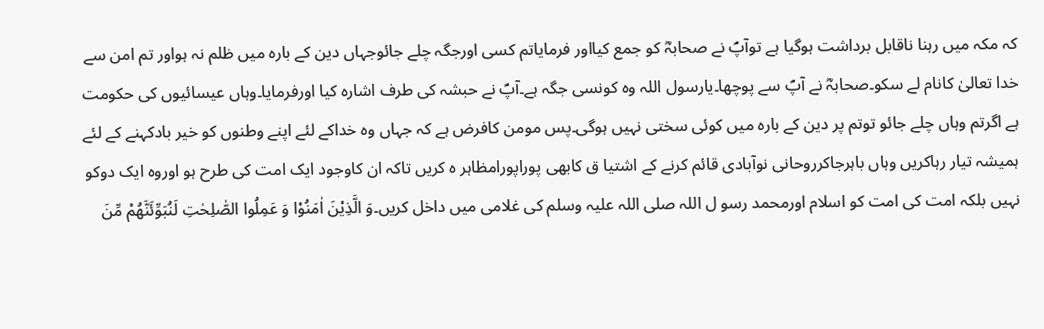کہ مکہ میں رہنا ناقابل برداشت ہوگیا ہے توآپؐ نے صحابہؓ کو جمع کیااور فرمایاتم کسی اورجگہ چلے جائوجہاں دین کے بارہ میں ظلم نہ ہواور تم امن سے خدا تعالیٰ کانام لے سکو۔صحابہؓ نے آپؐ سے پوچھا۔یارسول اللہ وہ کونسی جگہ ہے۔آپؐ نے حبشہ کی طرف اشارہ کیا اورفرمایا۔وہاں عیسائیوں کی حکومت ہے اگرتم وہاں چلے جائو توتم پر دین کے بارہ میں کوئی سختی نہیں ہوگی۔پس مومن کافرض ہے کہ جہاں وہ خداکے لئے اپنے وطنوں کو خیر بادکہنے کے لئے ہمیشہ تیار رہاکریں وہاں باہرجاکرروحانی نوآبادی قائم کرنے کے اشتیا ق کابھی پوراپورامظاہر ہ کریں تاکہ ان کاوجود ایک امت کی طرح ہو اوروہ ایک دوکو نہیں بلکہ امت کی امت کو اسلام اورمحمد رسو ل اللہ صلی اللہ علیہ وسلم کی غلامی میں داخل کریں۔وَ الَّذِيْنَ اٰمَنُوْا وَ عَمِلُوا الصّٰلِحٰتِ لَنُبَوِّئَنَّهُمْ مِّنَ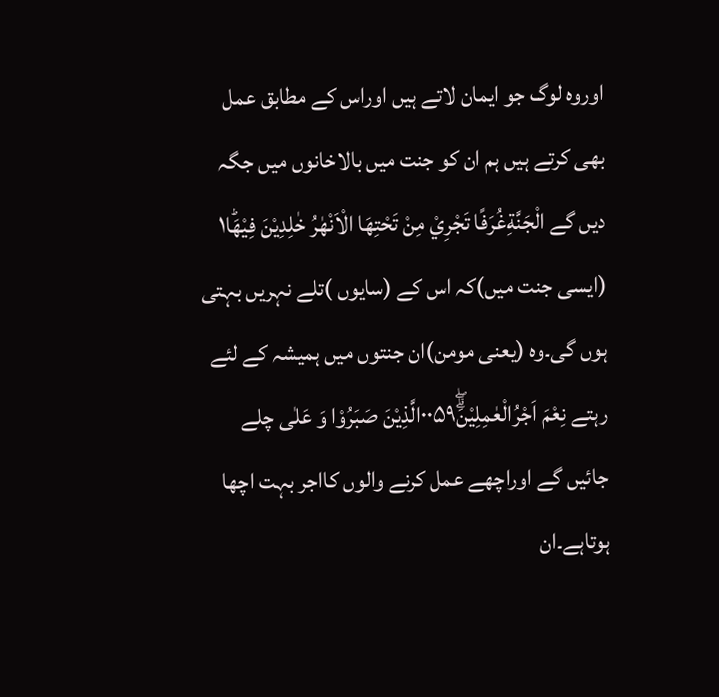اوروہ لوگ جو ایمان لاتے ہیں اوراس کے مطابق عمل بھی کرتے ہیں ہم ان کو جنت میں بالاخانوں میں جگہ دیں گے الْجَنَّةِغُرَفًا تَجْرِيْ مِنْ تَحْتِهَا الْاَنْهٰرُ خٰلِدِيْنَ فِيْهَا١ؕ (ایسی جنت میں)کہ اس کے (سایوں )تلے نہریں بہتی ہوں گی۔وہ (یعنی مومن)ان جنتوں میں ہمیشہ کے لئے رہتے نِعْمَ اَجْرُالْعٰمِلِيْنَۗۖ۰۰۵۹الَّذِيْنَ صَبَرُوْا وَ عَلٰى چلے جائیں گے اوراچھے عمل کرنے والوں کااجر بہت اچھا ہوتاہے۔ان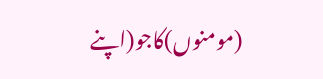(مومنوں)کاجو(اپنے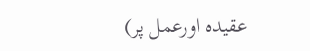عقیدہ اورعمل پر)